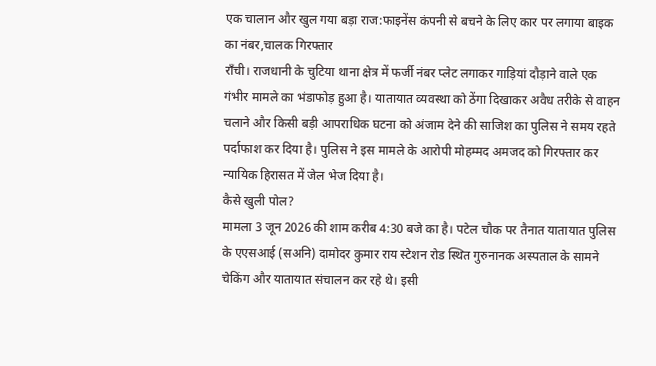एक चालान और खुल गया बड़ा राज:फाइनेंस कंपनी से बचने के लिए कार पर लगाया बाइक का नंबर,चालक गिरफ्तार
राँची। राजधानी के चुटिया थाना क्षेत्र में फर्जी नंबर प्लेट लगाकर गाड़ियां दौड़ाने वाले एक गंभीर मामले का भंडाफोड़ हुआ है। यातायात व्यवस्था को ठेंगा दिखाकर अवैध तरीके से वाहन चलाने और किसी बड़ी आपराधिक घटना को अंजाम देने की साजिश का पुलिस ने समय रहते पर्दाफाश कर दिया है। पुलिस ने इस मामले के आरोपी मोहम्मद अमजद को गिरफ्तार कर न्यायिक हिरासत में जेल भेज दिया है।
कैसे खुली पोल?
मामला 3 जून 2026 की शाम करीब 4:30 बजे का है। पटेल चौक पर तैनात यातायात पुलिस के एएसआई (सअनि) दामोदर कुमार राय स्टेशन रोड स्थित गुरुनानक अस्पताल के सामने चेकिंग और यातायात संचालन कर रहे थे। इसी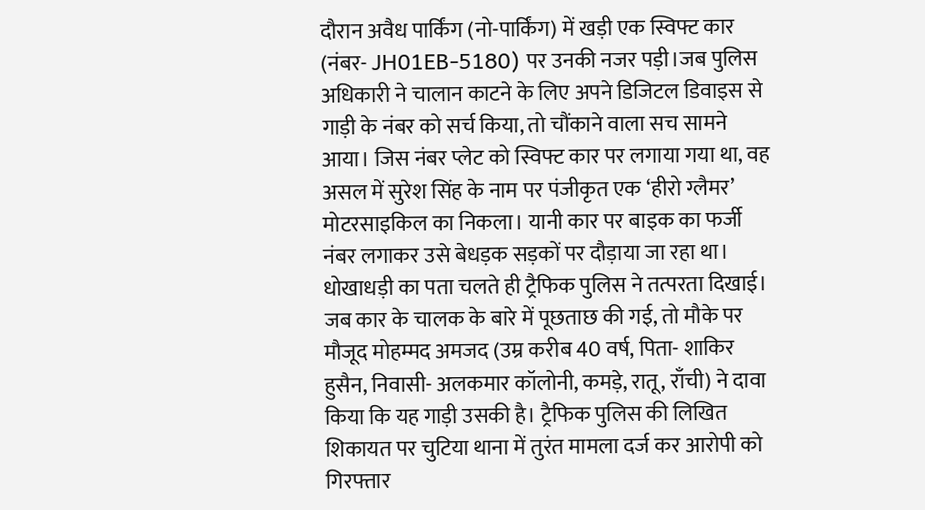दौरान अवैध पार्किंग (नो-पार्किंग) में खड़ी एक स्विफ्ट कार (नंबर- JH01EB-5180) पर उनकी नजर पड़ी।जब पुलिस अधिकारी ने चालान काटने के लिए अपने डिजिटल डिवाइस से गाड़ी के नंबर को सर्च किया, तो चौंकाने वाला सच सामने आया। जिस नंबर प्लेट को स्विफ्ट कार पर लगाया गया था, वह असल में सुरेश सिंह के नाम पर पंजीकृत एक ‘हीरो ग्लैमर’ मोटरसाइकिल का निकला। यानी कार पर बाइक का फर्जी नंबर लगाकर उसे बेधड़क सड़कों पर दौड़ाया जा रहा था।
धोखाधड़ी का पता चलते ही ट्रैफिक पुलिस ने तत्परता दिखाई। जब कार के चालक के बारे में पूछताछ की गई, तो मौके पर मौजूद मोहम्मद अमजद (उम्र करीब 40 वर्ष, पिता- शाकिर हुसैन, निवासी- अलकमार कॉलोनी, कमड़े, रातू, राँची) ने दावा किया कि यह गाड़ी उसकी है। ट्रैफिक पुलिस की लिखित शिकायत पर चुटिया थाना में तुरंत मामला दर्ज कर आरोपी को गिरफ्तार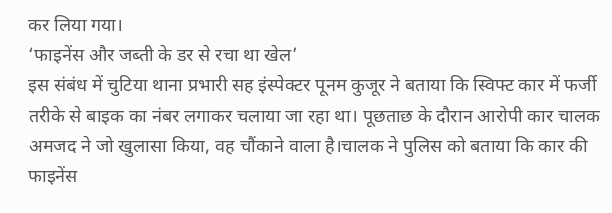कर लिया गया।
‘फाइनेंस और जब्ती के डर से रचा था खेल’
इस संबंध में चुटिया थाना प्रभारी सह इंस्पेक्टर पूनम कुजूर ने बताया कि स्विफ्ट कार में फर्जी तरीके से बाइक का नंबर लगाकर चलाया जा रहा था। पूछताछ के दौरान आरोपी कार चालक अमजद ने जो खुलासा किया, वह चौंकाने वाला है।चालक ने पुलिस को बताया कि कार की फाइनेंस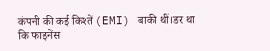कंपनी की कई किश्तें (EMI) बाकी थीं।डर था कि फाइनेंस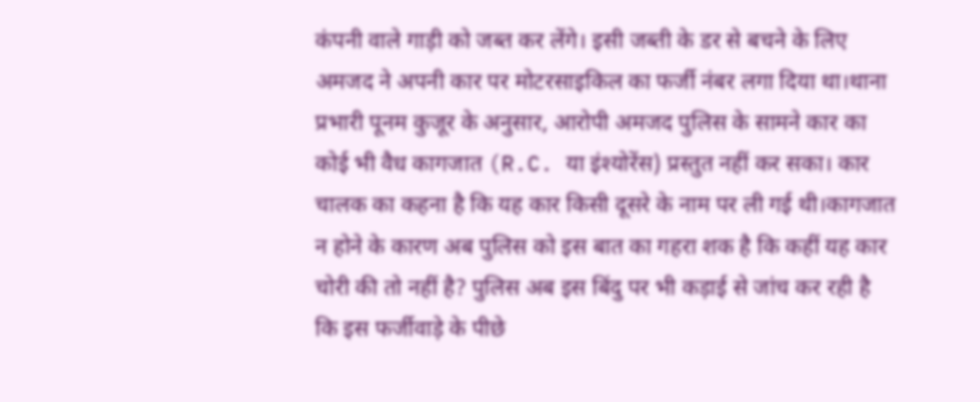कंपनी वाले गाड़ी को जब्त कर लेंगे। इसी जब्ती के डर से बचने के लिए अमजद ने अपनी कार पर मोटरसाइकिल का फर्जी नंबर लगा दिया था।थाना प्रभारी पूनम कुजूर के अनुसार, आरोपी अमजद पुलिस के सामने कार का कोई भी वैध कागजात (R.C. या इंश्योरेंस) प्रस्तुत नहीं कर सका। कार चालक का कहना है कि यह कार किसी दूसरे के नाम पर ली गई थी।कागजात न होने के कारण अब पुलिस को इस बात का गहरा शक है कि कहीं यह कार चोरी की तो नहीं है? पुलिस अब इस बिंदु पर भी कड़ाई से जांच कर रही है कि इस फर्जीवाड़े के पीछे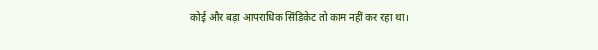कोई और बड़ा आपराधिक सिंडिकेट तो काम नहीं कर रहा था।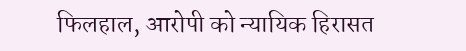फिलहाल, आरोपी को न्यायिक हिरासत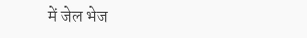में जेल भेज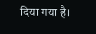दिया गया है।